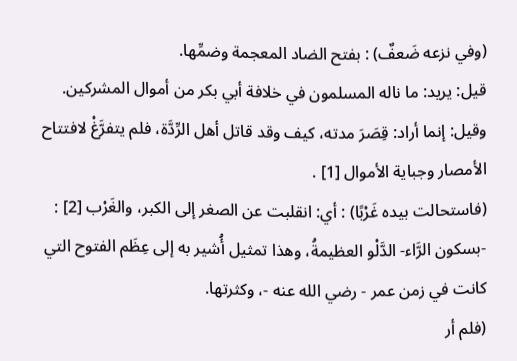(وفي نزعه ضَعفٌ) : بفتح الضاد المعجمة وضمِّها.
قيل: يريد: ما ناله المسلمون في خلافة أبي بكر من أموال المشركين.
وقيل: إنما أراد: قِصَرَ مدته، كيف وقد قاتل أهل الرِّدَّة، فلم يتفرَّغْ لافتتاح الأمصار وجباية الأموال [1] .
(فاستحالت بيده غَرْبًا) : أي: انقلبت عن الصغر إلى الكبر، والغَرْب [2] : -بسكون الرَّاء- الدَّلْو العظيمةُ، وهذا تمثيل أُشير به إلى عِظَم الفتوح التي كانت في زمن عمر - رضي الله عنه -، وكثرتها.
(فلم أر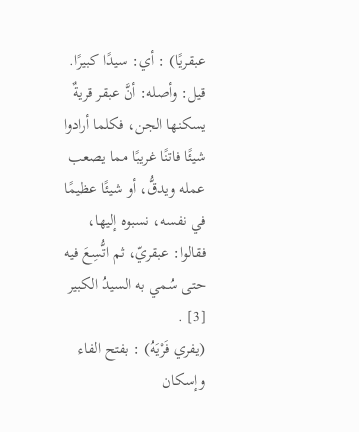عبقريًا) : أي: سيدًا كبيرًا.
قيل: وأصله: أنَّ عبقر قريةٌ يسكنها الجن، فكلما أرادوا شيئًا فاتنًا غريبًا مما يصعب عمله ويدقُّ، أو شيئًا عظيمًا في نفسه، نسبوه إليها، فقالوا: عبقريّ، ثم اتُّسِعَ فيه حتى سُمي به السيدُ الكبير [3] .
(يفري فَرْيَهُ) : بفتح الفاء وإسكان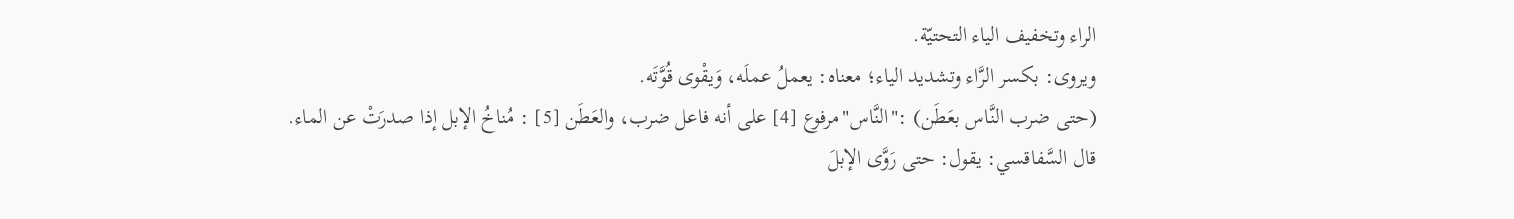الراء وتخفيف الياء التحتيّة.
ويروى: بكسر الرَّاء وتشديد الياء؛ معناه: يعملُ عملَه، وَيقْوى قُوَّتَه.
(حتى ضرب النَّاس بعَطَن) :"النَّاس"مرفوع [4] على أنه فاعل ضرب، والعَطَن [5] : مُناخُ الإبل إذا صدرَتْ عن الماء.
قال السَّفاقسي: يقول: حتى رَوَّى الإبلَ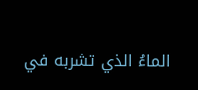الماءُ الذي تشربه في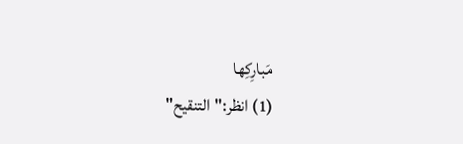مَبارِكِها
(1) انظر:"التنقيح"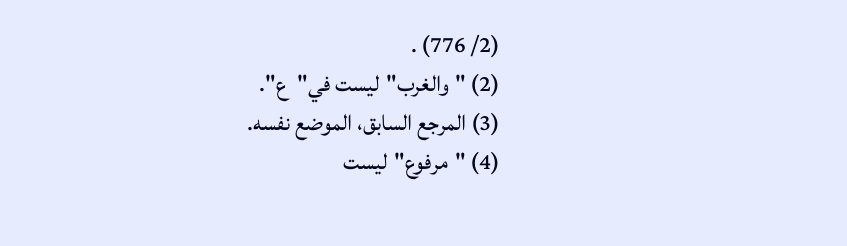(2/ 776) .
(2) "والغرب"ليست في"ع".
(3) المرجع السابق، الموضع نفسه.
(4) "مرفوع"ليست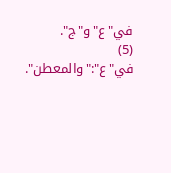في"ع"و"ج".
(5) في"ع":"والمعطن".